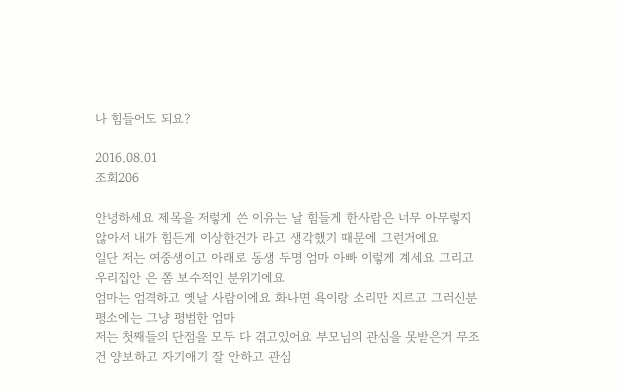나 힘들어도 되요?

2016.08.01
조회206

안녕하세요 제목을 저렇게 쓴 이유는 날 힘들게 한사람은 너무 아무렇지 않아서 내가 힘든게 이상한건가 라고 생각했기 때문에 그런거에요
일단 저는 여중생이고 아래로 동생 두명 엄마 아빠 이렇게 계세요 그리고 우리집안 은 쫌 보수적인 분위기에요
엄마는 엄격하고 옛날 사람이에요 화나면 욕이랑 소리만 지르고 그러신분 평소에는 그냥 평범한 엄마
저는 첫째들의 단점을 모두 다 겪고있어요 부모님의 관심을 못받은거 무조건 양보하고 자기애기 잘 안하고 관심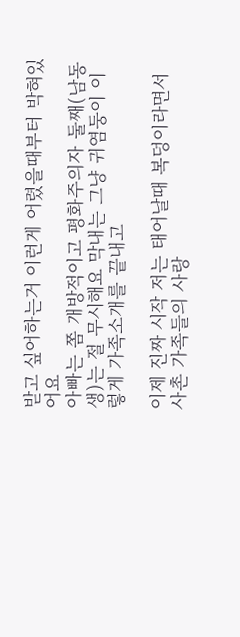받고 싶어하는거 이런게 어렸을때부터 박혀있어요
아빠는 쫌 개방적이고 평화주의자 둘째(남동생)는 절 무시해요 막내는 그냥 귀염둥이 이렇게 가족소개를 끝내고

이제 진짜 시작 저는 태어날때 복덩이라면서 사촌 가족들의 사랑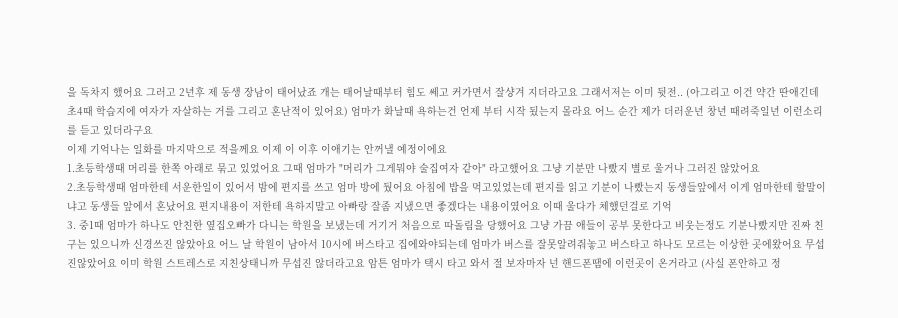을 독차지 했어요 그러고 2년후 제 동생 장남이 태어났죠 개는 태어날때부터 힘도 쎄고 커가면서 잘샹겨 지더라고요 그래서저는 이미 뒷전.. (아그리고 이건 약간 딴애긴데 초4때 학습지에 여자가 자살하는 거를 그리고 혼난적이 있어요) 엄마가 화날때 욕하는건 언제 부터 시작 됬는지 몰라요 어느 순간 제가 더러운년 창년 때려죽일년 이런소리를 듣고 있더라구요
이제 기억나는 일화를 마지막으로 적을께요 이제 이 이후 이애기는 안꺼낼 예정이에요
1.초등학생때 머리를 한쪽 아래로 묶고 있었어요 그때 엄마가 "머리가 그게뭐야 술집여자 같아" 라고했어요 그냥 기분만 나빴지 별로 울거나 그러진 않았어요
2.초등학생때 엄마한테 서운한일이 있어서 밤에 편지를 쓰고 엄마 방에 뒀어요 아침에 밥을 먹고있었는데 편지를 읽고 기분이 나빴는지 동생들앞에서 이게 엄마한테 할말이냐고 동생들 앞에서 혼났어요 편지내용이 저한테 욕하지말고 아빠랑 잘좀 지냈으면 좋겠다는 내용이였어요 이때 울다가 체했던걸로 기억
3. 중1때 엄마가 하나도 안친한 옆집오빠가 다니는 학원을 보냈는데 거기거 처음으로 따돌림을 당했어요 그냥 가끔 애들이 공부 못한다고 비웃는정도 기분나빴지만 진짜 친구는 있으니까 신경쓰진 않았아요 어느 날 학원이 남아서 10시에 버스타고 집에와야되는데 엄마가 버스를 잘못알려줘놓고 버스타고 하나도 모르는 이상한 곳에왔어요 무섭진않았어요 이미 학원 스트레스로 지친상태니까 무섭진 않더라고요 암튼 엄마가 택시 타고 와서 절 보자마자 넌 핸드폰땜에 이런곳이 온거라고 (사실 폰안하고 정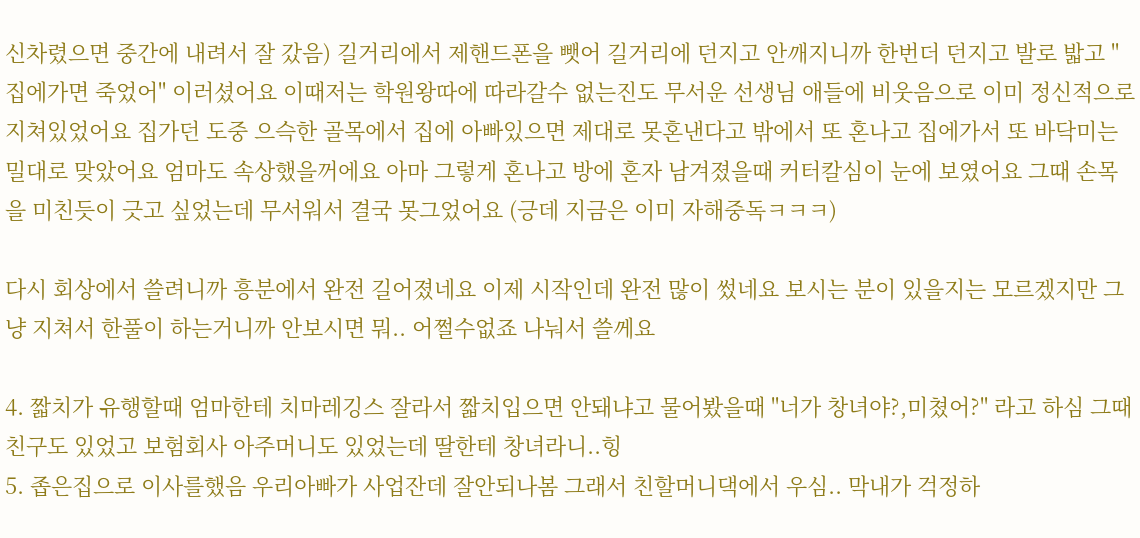신차렸으면 중간에 내려서 잘 갔음) 길거리에서 제핸드폰을 뺏어 길거리에 던지고 안깨지니까 한번더 던지고 발로 밟고 "집에가면 죽었어" 이러셨어요 이때저는 학원왕따에 따라갈수 없는진도 무서운 선생님 애들에 비웃음으로 이미 정신적으로 지쳐있었어요 집가던 도중 으슥한 골목에서 집에 아빠있으면 제대로 못혼낸다고 밖에서 또 혼나고 집에가서 또 바닥미는 밀대로 맞았어요 엄마도 속상했을꺼에요 아마 그렇게 혼나고 방에 혼자 남겨졌을때 커터칼심이 눈에 보였어요 그때 손목을 미친듯이 긋고 싶었는데 무서워서 결국 못그었어요 (긍데 지금은 이미 자해중독ㅋㅋㅋ)

다시 회상에서 쓸려니까 흥분에서 완전 길어졌네요 이제 시작인데 완전 많이 썼네요 보시는 분이 있을지는 모르겠지만 그냥 지쳐서 한풀이 하는거니까 안보시면 뭐.. 어쩔수없죠 나눠서 쓸께요

4. 짧치가 유행할때 엄마한테 치마레깅스 잘라서 짧치입으면 안돼냐고 물어봤을때 "너가 창녀야?,미쳤어?" 라고 하심 그때 친구도 있었고 보험회사 아주머니도 있었는데 딸한테 창녀라니..힝
5. 좁은집으로 이사를했음 우리아빠가 사업잔데 잘안되나봄 그래서 친할머니댁에서 우심.. 막내가 걱정하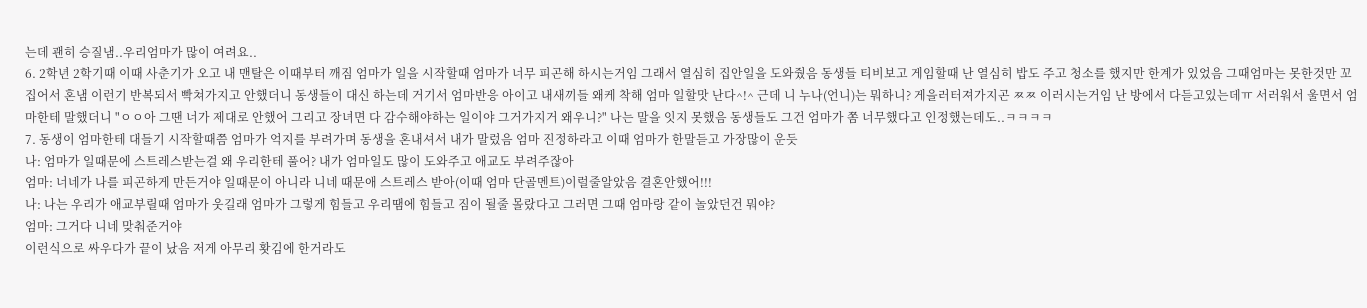는데 괜히 승질냄..우리엄마가 많이 여려요..
6. 2학년 2학기때 이때 사춘기가 오고 내 맨탈은 이때부터 깨짐 엄마가 일을 시작할때 엄마가 너무 피곤해 하시는거임 그래서 열심히 집안일을 도와줬음 동생들 티비보고 게임할때 난 열심히 밥도 주고 청소를 했지만 한계가 있었음 그때엄마는 못한것만 꼬집어서 혼냄 이런기 반복되서 빡쳐가지고 안했더니 동생들이 대신 하는데 거기서 엄마반응 아이고 내새끼들 왜케 착해 엄마 일할맛 난다^!^ 근데 니 누나(언니)는 뭐하니? 게을러터져가지곤 ㅉㅉ 이러시는거임 난 방에서 다듣고있는데ㅠ 서러워서 울면서 엄마한테 말했더니 "ㅇㅇ아 그땐 너가 제대로 안했어 그리고 장녀면 다 감수해야하는 일이야 그거가지거 왜우니?" 나는 말을 잇지 못했음 동생들도 그건 엄마가 쫌 너무했다고 인정했는데도..ㅋㅋㅋㅋ
7. 동생이 엄마한테 대들기 시작할때쯤 엄마가 억지를 부려가며 동생을 혼내셔서 내가 말렀음 엄마 진정하라고 이때 엄마가 한말듣고 가장많이 운듯
나: 엄마가 일때문에 스트레스받는걸 왜 우리한테 풀어? 내가 엄마일도 많이 도와주고 애교도 부려주잖아
엄마: 너네가 나를 피곤하게 만든거야 일때문이 아니라 니네 때문애 스트레스 받아(이때 엄마 단골멘트)이럴줄알았음 결혼안했어!!!
나: 나는 우리가 애교부릴때 엄마가 웃길래 엄마가 그렇게 힘들고 우리땜에 힘들고 짐이 될줄 몰랐다고 그러면 그때 엄마랑 같이 놀았던건 뭐야?
엄마: 그거다 니네 맞춰준거야
이런식으로 싸우다가 끝이 났음 저게 아무리 홧김에 한거라도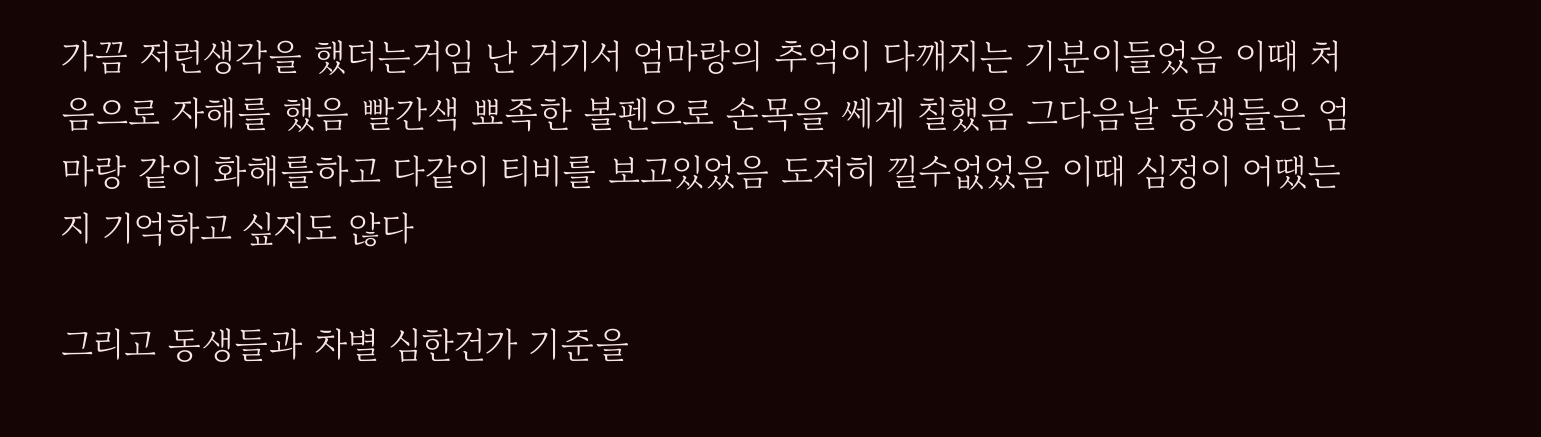가끔 저런생각을 했더는거임 난 거기서 엄마랑의 추억이 다깨지는 기분이들었음 이때 처음으로 자해를 했음 빨간색 뾰족한 볼펜으로 손목을 쎄게 칠했음 그다음날 동생들은 엄마랑 같이 화해를하고 다같이 티비를 보고있었음 도저히 낄수없었음 이때 심정이 어땠는지 기억하고 싶지도 않다

그리고 동생들과 차별 심한건가 기준을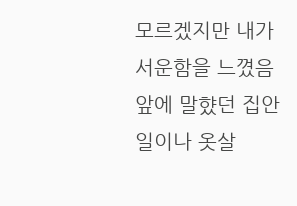모르겠지만 내가 서운함을 느꼈음 앞에 말햤던 집안일이나 옷살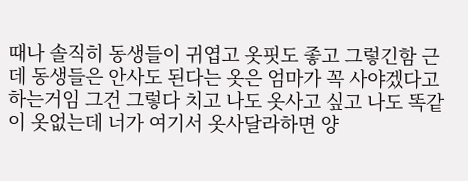때나 솔직히 동생들이 귀엽고 옷핏도 좋고 그렇긴함 근데 동생들은 안사도 된다는 옷은 엄마가 꼭 사야겠다고 하는거임 그건 그렇다 치고 나도 옷사고 싶고 나도 똑같이 옷없는데 너가 여기서 옷사달라하면 양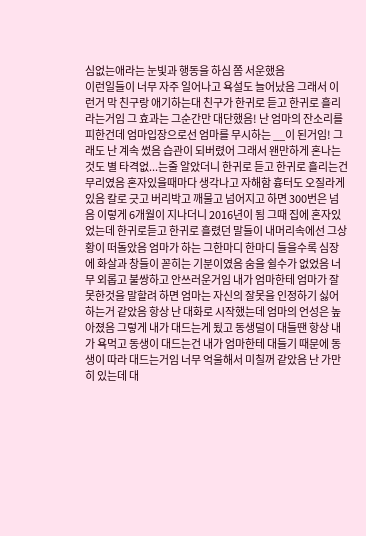심없는애라는 눈빛과 행동을 하심 쫌 서운했음
이런일들이 너무 자주 일어나고 욕설도 늘어났음 그래서 이런거 막 친구랑 애기하는대 친구가 한귀로 듣고 한귀로 흘리라는거임 그 효과는 그순간만 대단했음! 난 엄마의 잔소리를 피한건데 엄마입장으로선 엄마를 무시하는 __이 된거임! 그래도 난 계속 썼음 습관이 되버렸어 그래서 왠만하게 혼나는것도 별 타격없...는줄 알았더니 한귀로 듣고 한귀로 흘리는건 무리였음 혼자있을때마다 생각나고 자해함 흉터도 오질라게있음 칼로 긋고 버리박고 깨물고 넘어지고 하면 300번은 넘음 이렇게 6개월이 지나더니 2016년이 됨 그때 집에 혼자있었는데 한귀로듣고 한귀로 흘렸던 말들이 내머리속에선 그상황이 떠돌았음 엄마가 하는 그한마디 한마디 들을수록 심장에 화살과 창들이 꼳히는 기분이였음 숨을 쉴수가 없었음 너무 외롭고 불쌍하고 안쓰러운거임 내가 엄마한테 엄마가 잘못한것을 말할려 하면 엄마는 자신의 잘못을 인정하기 싫어 하는거 같았음 항상 난 대화로 시작했는데 엄마의 언성은 높아졌음 그렇게 내가 대드는게 됬고 동생덜이 대들땐 항상 내가 욕먹고 동생이 대드는건 내가 엄마한테 대들기 때문에 동생이 따라 대드는거임 너무 억울해서 미칠꺼 같았음 난 가만히 있는데 대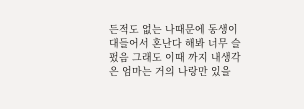든적도 없는 나때문에 동생이 대들어서 혼난다 해봐 너무 슬펐음 그래도 이때 까지 내생각은 엄마는 거의 나랑만 있을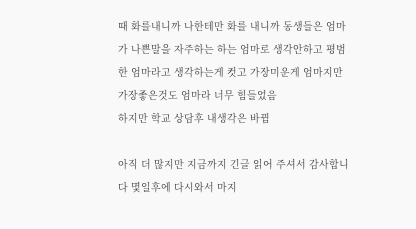때 화를내니까 나한테만 화를 내니까 동생들은 엄마가 나쁜말을 자주하는 하는 엄마로 생각안하고 평범한 엄마라고 생각하는게 컷고 가장미운게 엄마지만 가장좋은것도 엄마라 너무 힘들었음
하지만 학교 상담후 내생각은 바뀜

아직 더 많지만 지금까지 긴글 읽어 주셔서 감사합니다 몇일후에 다시와서 마지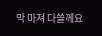막 마져 다쓸께요